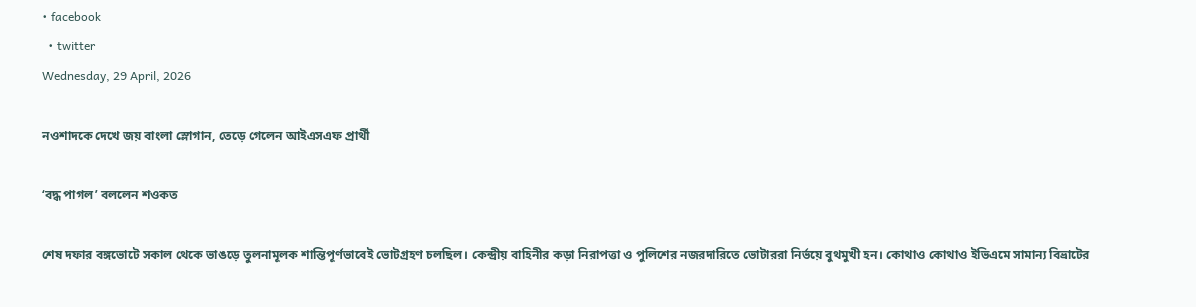• facebook
  • twitter
Wednesday, 29 April, 2026

নওশাদকে দেখে জয় বাংলা স্লোগান, তেড়ে গেলেন আইএসএফ প্রার্থী

‘বদ্ধ পাগল’ বললেন শওকত

শেষ দফার বঙ্গভোটে সকাল থেকে ভাঙড়ে তুলনামূলক শান্তিপূর্ণভাবেই ভোটগ্রহণ চলছিল। কেন্দ্রীয় বাহিনীর কড়া নিরাপত্তা ও পুলিশের নজরদারিতে ভোটাররা নির্ভয়ে বুথমুখী হন। কোথাও কোথাও ইভিএমে সামান্য বিভ্রাটের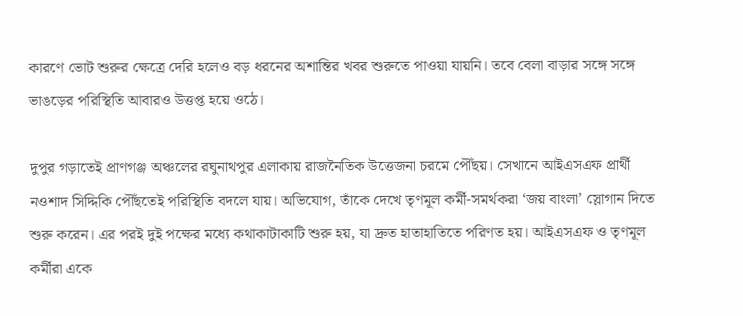কারণে ভোট শুরুর ক্ষেত্রে দেরি হলেও বড় ধরনের অশান্তির খবর শুরুতে পাওয়া যায়নি। তবে বেলা বাড়ার সঙ্গে সঙ্গে ভাঙড়ের পরিস্থিতি আবারও উত্তপ্ত হয়ে ওঠে।

দুপুর গড়াতেই প্রাণগঞ্জ অঞ্চলের রঘুনাথপুর এলাকায় রাজনৈতিক উত্তেজনা চরমে পৌঁছয়। সেখানে আইএসএফ প্রার্থী নওশাদ সিদ্দিকি পৌঁছতেই পরিস্থিতি বদলে যায়। অভিযোগ, তাঁকে দেখে তৃণমূল কর্মী-সমর্থকরা ‘জয় বাংলা’ স্লোগান দিতে শুরু করেন। এর পরই দুই পক্ষের মধ্যে কথাকাটাকাটি শুরু হয়, যা দ্রুত হাতাহাতিতে পরিণত হয়। আইএসএফ ও তৃণমূল কর্মীরা একে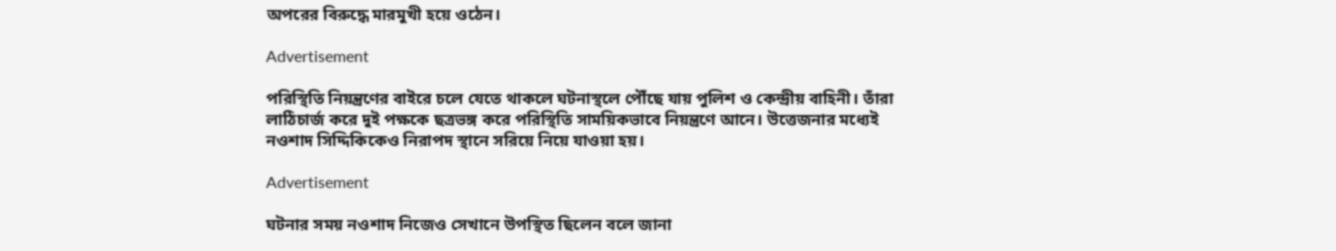অপরের বিরুদ্ধে মারমুখী হয়ে ওঠেন।

Advertisement

পরিস্থিতি নিয়ন্ত্রণের বাইরে চলে যেতে থাকলে ঘটনাস্থলে পৌঁছে যায় পুলিশ ও কেন্দ্রীয় বাহিনী। তাঁরা লাঠিচার্জ করে দুই পক্ষকে ছত্রভঙ্গ করে পরিস্থিতি সাময়িকভাবে নিয়ন্ত্রণে আনে। উত্তেজনার মধ্যেই নওশাদ সিদ্দিকিকেও নিরাপদ স্থানে সরিয়ে নিয়ে যাওয়া হয়।

Advertisement

ঘটনার সময় নওশাদ নিজেও সেখানে উপস্থিত ছিলেন বলে জানা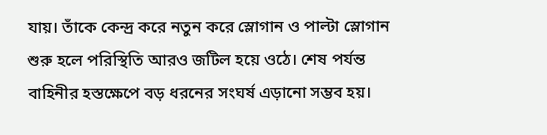যায়। তাঁকে কেন্দ্র করে নতুন করে স্লোগান ও পাল্টা স্লোগান শুরু হলে পরিস্থিতি আরও জটিল হয়ে ওঠে। শেষ পর্যন্ত বাহিনীর হস্তক্ষেপে বড় ধরনের সংঘর্ষ এড়ানো সম্ভব হয়।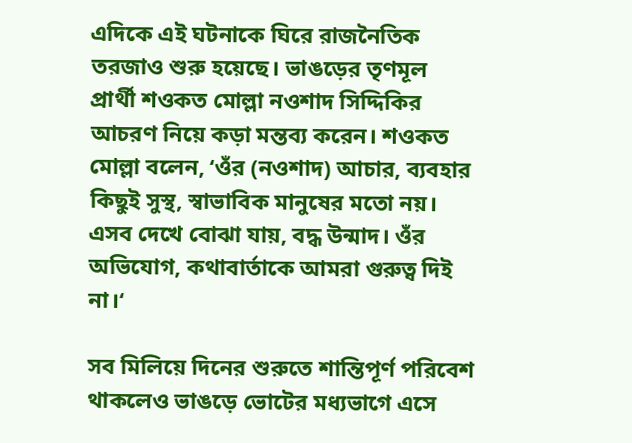এদিকে এই ঘটনাকে ঘিরে রাজনৈতিক তরজাও শুরু হয়েছে। ভাঙড়ের তৃণমূল প্রার্থী শওকত মোল্লা নওশাদ সিদ্দিকির আচরণ নিয়ে কড়া মন্তব্য করেন। শওকত মোল্লা বলেন, ‘ওঁর (নওশাদ) আচার, ব্যবহার কিছুই সুস্থ, স্বাভাবিক মানুষের মতো নয়। এসব দেখে বোঝা যায়, বদ্ধ উন্মাদ। ওঁর অভিযোগ, কথাবার্তাকে আমরা গুরুত্ব দিই না।‘

সব মিলিয়ে দিনের শুরুতে শান্তিপূর্ণ পরিবেশ থাকলেও ভাঙড়ে ভোটের মধ্যভাগে এসে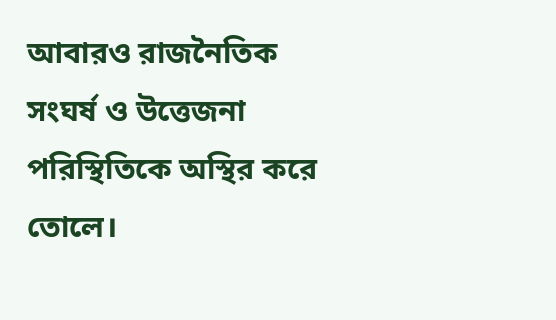আবারও রাজনৈতিক সংঘর্ষ ও উত্তেজনা পরিস্থিতিকে অস্থির করে তোলে।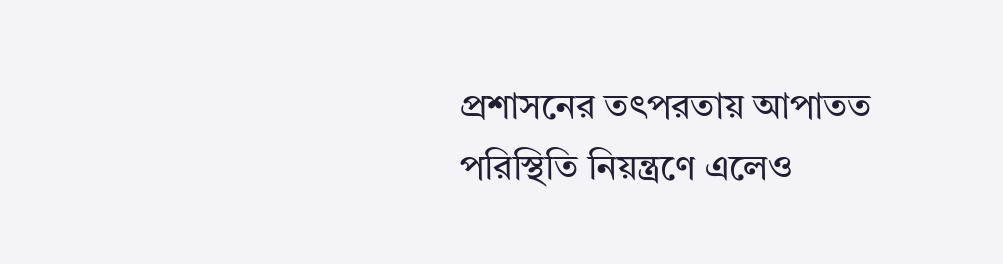প্রশাসনের তৎপরতায় আপাতত পরিস্থিতি নিয়ন্ত্রণে এলেও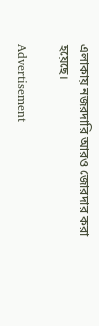এলাকায় নজরদারি আরও জোরদার করা হয়েছে।

Advertisement